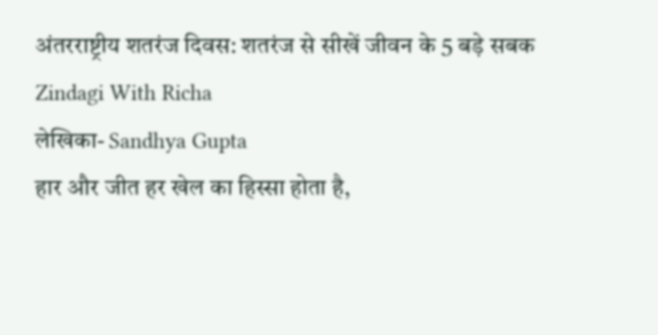अंतरराष्ट्रीय शतरंज दिवस: शतरंज से सीखें जीवन के 5 बड़े सबक
Zindagi With Richa
लेखिका- Sandhya Gupta
हार और जीत हर खेल का हिस्सा होता है,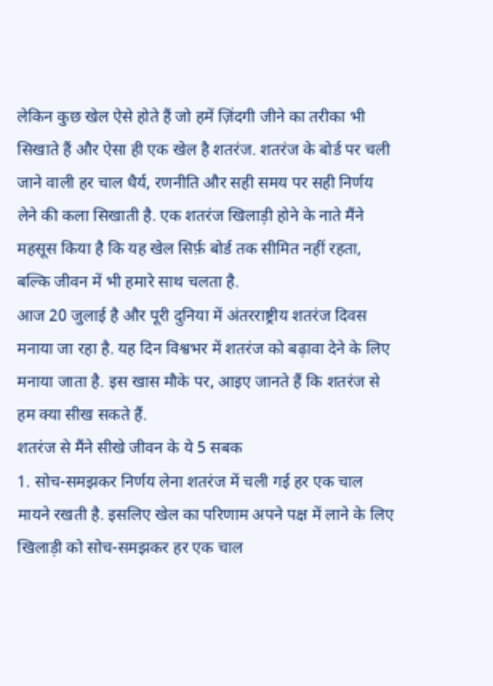लेकिन कुछ खेल ऐसे होते हैं जो हमें ज़िंदगी जीने का तरीका भी सिखाते हैं और ऐसा ही एक खेल है शतरंज. शतरंज के बोर्ड पर चली जाने वाली हर चाल धैर्य, रणनीति और सही समय पर सही निर्णय लेने की कला सिखाती है. एक शतरंज खिलाड़ी होने के नाते मैंने महसूस किया है कि यह खेल सिर्फ़ बोर्ड तक सीमित नहीं रहता, बल्कि जीवन में भी हमारे साथ चलता है.
आज 20 जुलाई है और पूरी दुनिया में अंतरराष्ट्रीय शतरंज दिवस मनाया जा रहा है. यह दिन विश्वभर में शतरंज को बढ़ावा देने के लिए मनाया जाता है. इस खास मौके पर, आइए जानते हैं कि शतरंज से हम क्या सीख सकते हैं.
शतरंज से मैंने सीखे जीवन के ये 5 सबक
1. सोच-समझकर निर्णय लेना शतरंज में चली गई हर एक चाल मायने रखती है. इसलिए खेल का परिणाम अपने पक्ष में लाने के लिए खिलाड़ी को सोच-समझकर हर एक चाल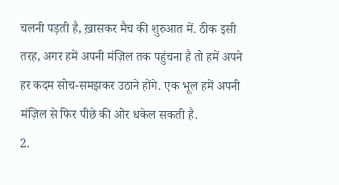चलनी पड़ती है, ख़ासकर मैच की शुरुआत में. ठीक इसी तरह, अगर हमें अपनी मंज़िल तक पहुंचना है तो हमें अपने हर कदम सोच-समझकर उठाने होंगे. एक भूल हमें अपनी मंज़िल से फिर पीछे की ओर धकेल सकती है.
2.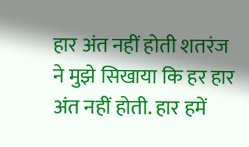हार अंत नहीं होती शतरंज ने मुझे सिखाया कि हर हार अंत नहीं होती. हार हमें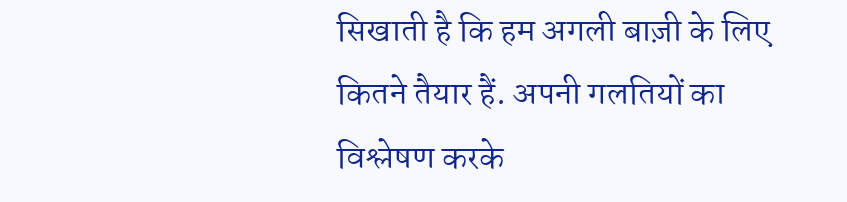सिखाती है कि हम अगली बाज़ी के लिए कितने तैयार हैं. अपनी गलतियों का विश्लेषण करके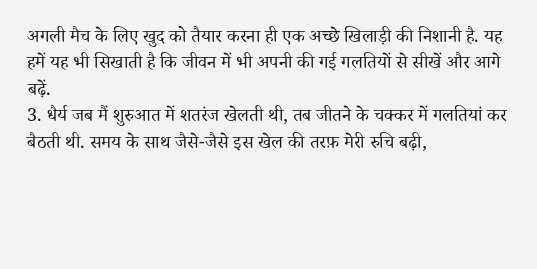अगली मैच के लिए खुद को तैयार करना ही एक अच्छे खिलाड़ी की निशानी है. यह हमें यह भी सिखाती है कि जीवन में भी अपनी की गई गलतियों से सीखें और आगे बढ़ें.
3. धैर्य जब मैं शुरुआत में शतरंज खेलती थी, तब जीतने के चक्कर में गलतियां कर बैठती थी. समय के साथ जैसे-जैसे इस खेल की तरफ़ मेरी रुचि बढ़ी,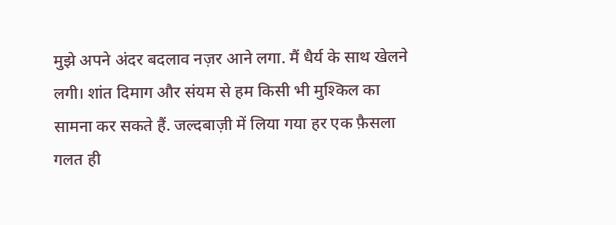मुझे अपने अंदर बदलाव नज़र आने लगा. मैं धैर्य के साथ खेलने लगी। शांत दिमाग और संयम से हम किसी भी मुश्किल का सामना कर सकते हैं. जल्दबाज़ी में लिया गया हर एक फ़ैसला गलत ही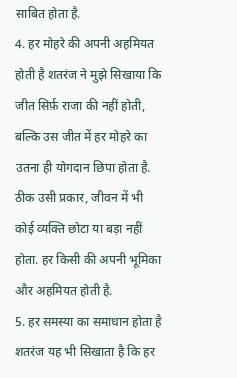साबित होता है.
4. हर मोहरे की अपनी अहमियत होती है शतरंज ने मुझे सिखाया कि जीत सिर्फ़ राजा की नहीं होती, बल्कि उस जीत में हर मोहरे का उतना ही योगदान छिपा होता है. ठीक उसी प्रकार, जीवन में भी कोई व्यक्ति छोटा या बड़ा नहीं होता. हर किसी की अपनी भूमिका और अहमियत होती है.
5. हर समस्या का समाधान होता है शतरंज यह भी सिखाता है कि हर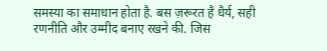समस्या का समाधान होता है. बस ज़रूरत है धैर्य, सही रणनीति और उम्मीद बनाए रखने की. जिस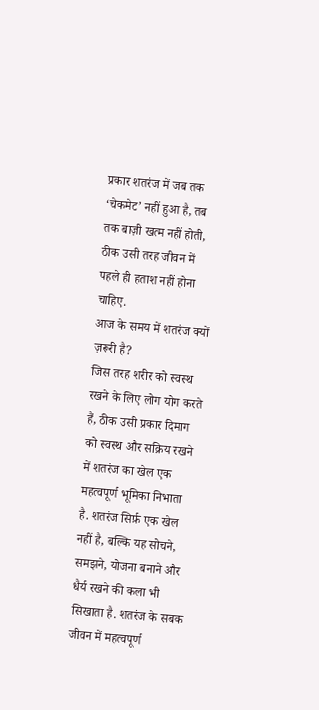प्रकार शतरंज में जब तक ‘चेकमेट’ नहीं हुआ है, तब तक बाज़ी खत्म नहीं होती, ठीक उसी तरह जीवन में पहले ही हताश नहीं होना चाहिए.
आज के समय में शतरंज क्यों ज़रूरी है?
जिस तरह शरीर को स्वस्थ रखने के लिए लोग योग करते हैं, ठीक उसी प्रकार दिमाग को स्वस्थ और सक्रिय रखने में शतरंज का खेल एक महत्वपूर्ण भूमिका निभाता है. शतरंज सिर्फ़ एक खेल नहीं है, बल्कि यह सोचने, समझने, योजना बनाने और धैर्य रखने की कला भी सिखाता है. शतरंज के सबक जीवन में महत्वपूर्ण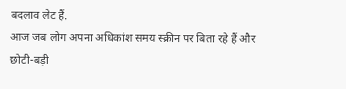बदलाव लेट हैं.
आज जब लोग अपना अधिकांश समय स्क्रीन पर बिता रहे हैं और छोटी-बड़ी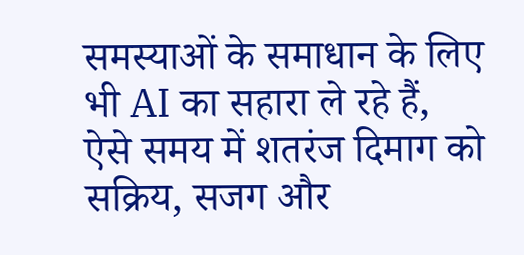समस्याओं के समाधान के लिए भी AI का सहारा ले रहे हैं, ऐसे समय में शतरंज दिमाग को सक्रिय, सजग और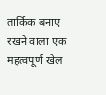तार्किक बनाए रखने वाला एक महत्वपूर्ण खेल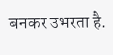बनकर उभरता है.